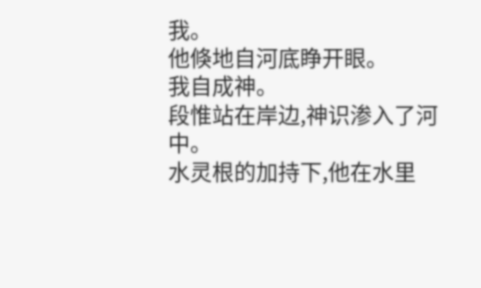我。
他倏地自河底睁开眼。
我自成神。
段惟站在岸边,神识渗入了河中。
水灵根的加持下,他在水里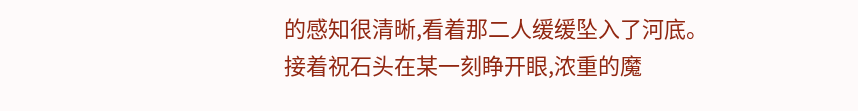的感知很清晰,看着那二人缓缓坠入了河底。
接着祝石头在某一刻睁开眼,浓重的魔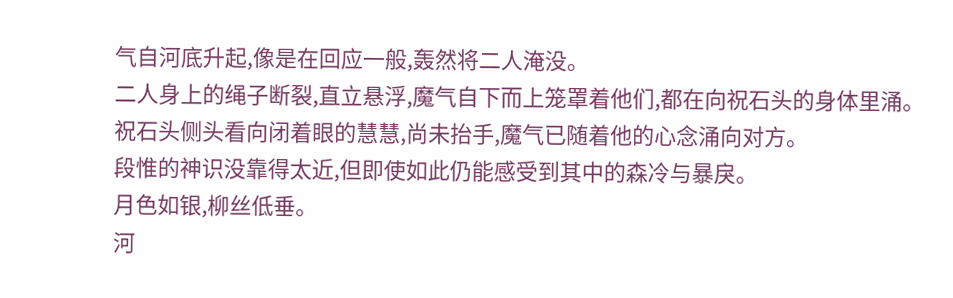气自河底升起,像是在回应一般,轰然将二人淹没。
二人身上的绳子断裂,直立悬浮,魔气自下而上笼罩着他们,都在向祝石头的身体里涌。
祝石头侧头看向闭着眼的慧慧,尚未抬手,魔气已随着他的心念涌向对方。
段惟的神识没靠得太近,但即使如此仍能感受到其中的森冷与暴戾。
月色如银,柳丝低垂。
河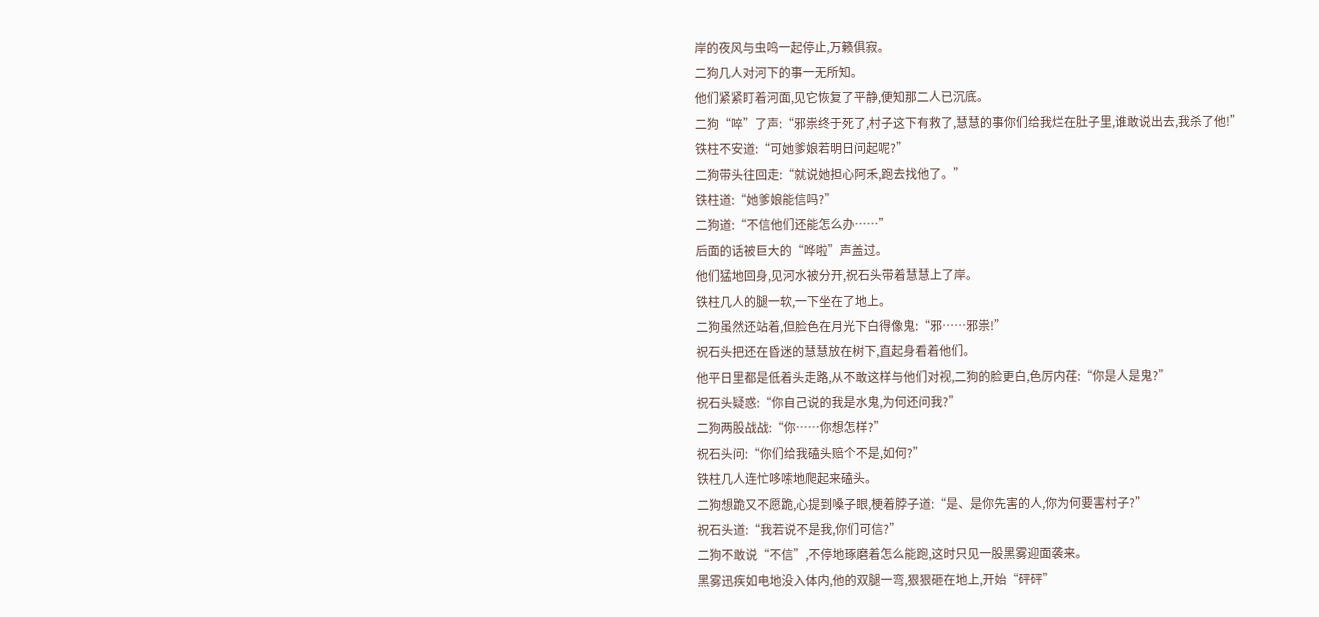岸的夜风与虫鸣一起停止,万籁俱寂。
二狗几人对河下的事一无所知。
他们紧紧盯着河面,见它恢复了平静,便知那二人已沉底。
二狗“啐”了声:“邪祟终于死了,村子这下有救了,慧慧的事你们给我烂在肚子里,谁敢说出去,我杀了他!”
铁柱不安道:“可她爹娘若明日问起呢?”
二狗带头往回走:“就说她担心阿禾,跑去找他了。”
铁柱道:“她爹娘能信吗?”
二狗道:“不信他们还能怎么办……”
后面的话被巨大的“哗啦”声盖过。
他们猛地回身,见河水被分开,祝石头带着慧慧上了岸。
铁柱几人的腿一软,一下坐在了地上。
二狗虽然还站着,但脸色在月光下白得像鬼:“邪……邪祟!”
祝石头把还在昏迷的慧慧放在树下,直起身看着他们。
他平日里都是低着头走路,从不敢这样与他们对视,二狗的脸更白,色厉内荏:“你是人是鬼?”
祝石头疑惑:“你自己说的我是水鬼,为何还问我?”
二狗两股战战:“你……你想怎样?”
祝石头问:“你们给我磕头赔个不是,如何?”
铁柱几人连忙哆嗦地爬起来磕头。
二狗想跪又不愿跪,心提到嗓子眼,梗着脖子道:“是、是你先害的人,你为何要害村子?”
祝石头道:“我若说不是我,你们可信?”
二狗不敢说“不信”,不停地琢磨着怎么能跑,这时只见一股黑雾迎面袭来。
黑雾迅疾如电地没入体内,他的双腿一弯,狠狠砸在地上,开始“砰砰”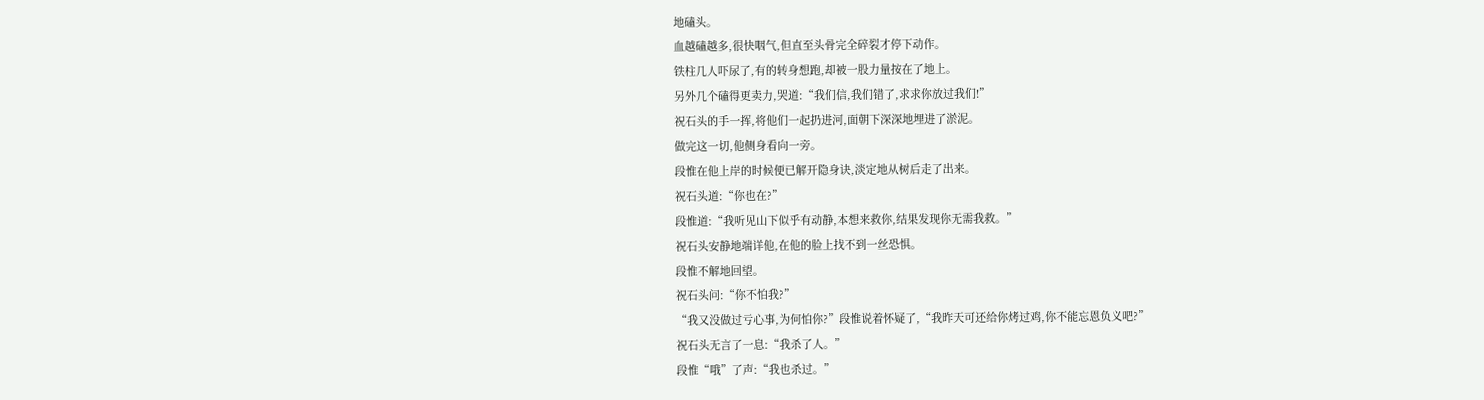地磕头。
血越磕越多,很快咽气,但直至头骨完全碎裂才停下动作。
铁柱几人吓尿了,有的转身想跑,却被一股力量按在了地上。
另外几个磕得更卖力,哭道:“我们信,我们错了,求求你放过我们!”
祝石头的手一挥,将他们一起扔进河,面朝下深深地埋进了淤泥。
做完这一切,他侧身看向一旁。
段惟在他上岸的时候便已解开隐身诀,淡定地从树后走了出来。
祝石头道:“你也在?”
段惟道:“我听见山下似乎有动静,本想来救你,结果发现你无需我救。”
祝石头安静地端详他,在他的脸上找不到一丝恐惧。
段惟不解地回望。
祝石头问:“你不怕我?”
“我又没做过亏心事,为何怕你?”段惟说着怀疑了,“我昨天可还给你烤过鸡,你不能忘恩负义吧?”
祝石头无言了一息:“我杀了人。”
段惟“哦”了声:“我也杀过。”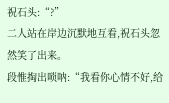祝石头:“?”
二人站在岸边沉默地互看,祝石头忽然笑了出来。
段惟掏出唢呐:“我看你心情不好,给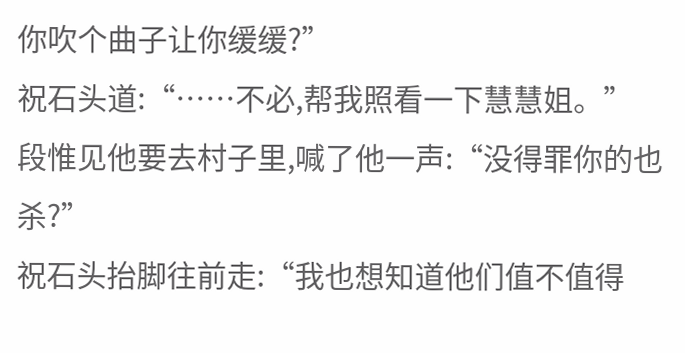你吹个曲子让你缓缓?”
祝石头道:“……不必,帮我照看一下慧慧姐。”
段惟见他要去村子里,喊了他一声:“没得罪你的也杀?”
祝石头抬脚往前走:“我也想知道他们值不值得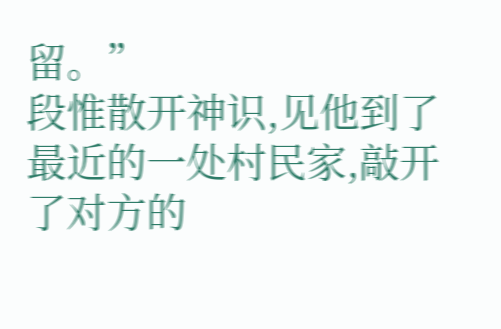留。”
段惟散开神识,见他到了最近的一处村民家,敲开了对方的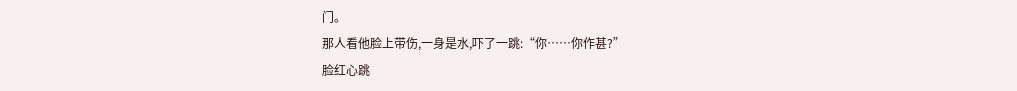门。
那人看他脸上带伤,一身是水,吓了一跳:“你……你作甚?”
脸红心跳